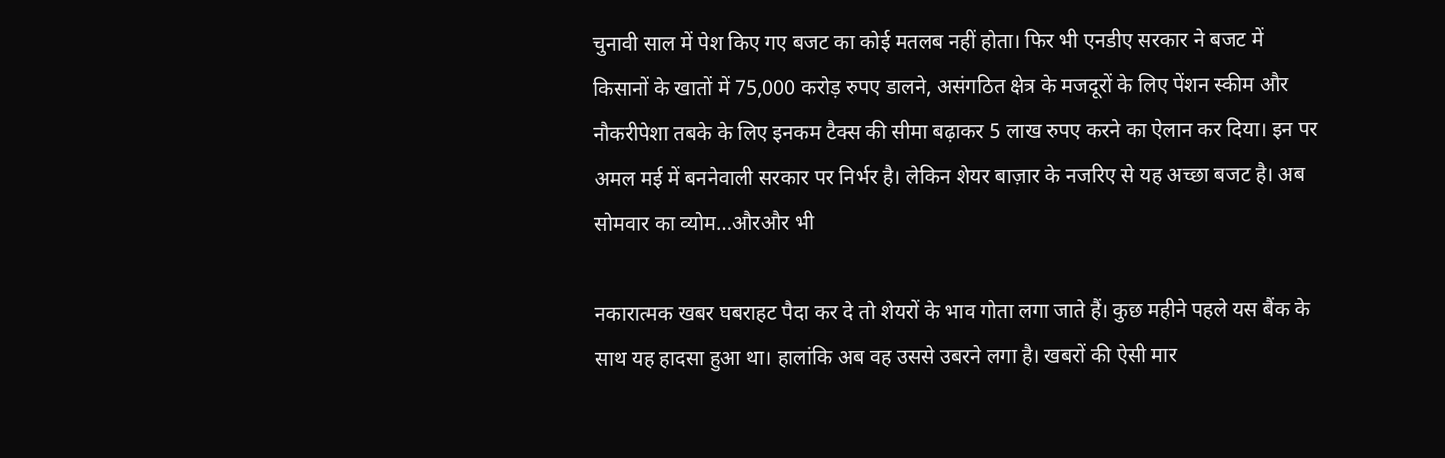चुनावी साल में पेश किए गए बजट का कोई मतलब नहीं होता। फिर भी एनडीए सरकार ने बजट में किसानों के खातों में 75,000 करोड़ रुपए डालने, असंगठित क्षेत्र के मजदूरों के लिए पेंशन स्कीम और नौकरीपेशा तबके के लिए इनकम टैक्स की सीमा बढ़ाकर 5 लाख रुपए करने का ऐलान कर दिया। इन पर अमल मई में बननेवाली सरकार पर निर्भर है। लेकिन शेयर बाज़ार के नजरिए से यह अच्छा बजट है। अब सोमवार का व्योम…औरऔर भी

नकारात्मक खबर घबराहट पैदा कर दे तो शेयरों के भाव गोता लगा जाते हैं। कुछ महीने पहले यस बैंक के साथ यह हादसा हुआ था। हालांकि अब वह उससे उबरने लगा है। खबरों की ऐसी मार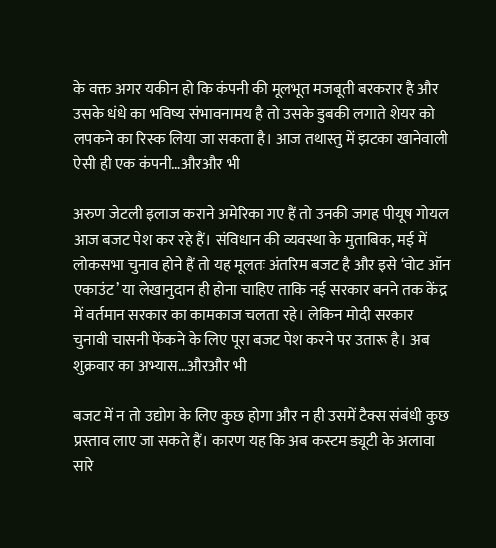के वक्त अगर यकीन हो कि कंपनी की मूलभूत मजबूती बरकरार है और उसके धंधे का भविष्य संभावनामय है तो उसके डुबकी लगाते शेयर को लपकने का रिस्क लिया जा सकता है। आज तथास्तु में झटका खानेवाली ऐसी ही एक कंपनी…औरऔर भी

अरुण जेटली इलाज कराने अमेरिका गए हैं तो उनकी जगह पीयूष गोयल आज बजट पेश कर रहे हैं। संविधान की व्यवस्था के मुताबिक, मई में लोकसभा चुनाव होने हैं तो यह मूलतः अंतरिम बजट है और इसे ‘वोट ऑन एकाउंट’ या लेखानुदान ही होना चाहिए ताकि नई सरकार बनने तक केंद्र में वर्तमान सरकार का कामकाज चलता रहे। लेकिन मोदी सरकार चुनावी चासनी फेंकने के लिए पूरा बजट पेश करने पर उतारू है। अब शुक्रवार का अभ्यास…औरऔर भी

बजट में न तो उद्योग के लिए कुछ होगा और न ही उसमें टैक्स संबंधी कुछ प्रस्ताव लाए जा सकते हैं। कारण यह कि अब कस्टम ड्यूटी के अलावा सारे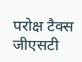परोक्ष टैक्स जीएसटी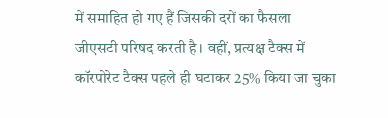में समाहित हो गए हैं जिसकी दरों का फैसला जीएसटी परिषद करती है। वहीं, प्रत्यक्ष टैक्स में कॉरपोरेट टैक्स पहले ही घटाकर 25% किया जा चुका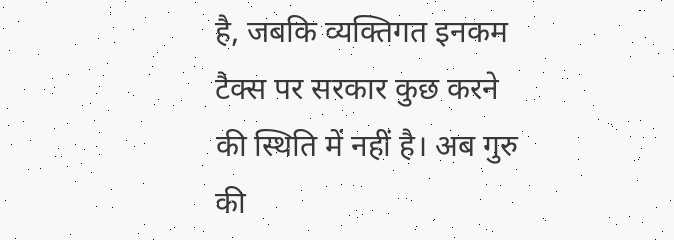है, जबकि व्यक्तिगत इनकम टैक्स पर सरकार कुछ करने की स्थिति में नहीं है। अब गुरु की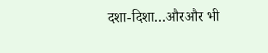दशा-दिशा…औरऔर भी